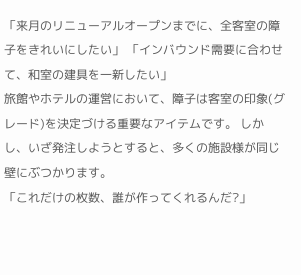「来月のリニューアルオープンまでに、全客室の障子をきれいにしたい」 「インバウンド需要に合わせて、和室の建具を一新したい」
旅館やホテルの運営において、障子は客室の印象(グレード)を決定づける重要なアイテムです。 しかし、いざ発注しようとすると、多くの施設様が同じ壁にぶつかります。
「これだけの枚数、誰が作ってくれるんだ?」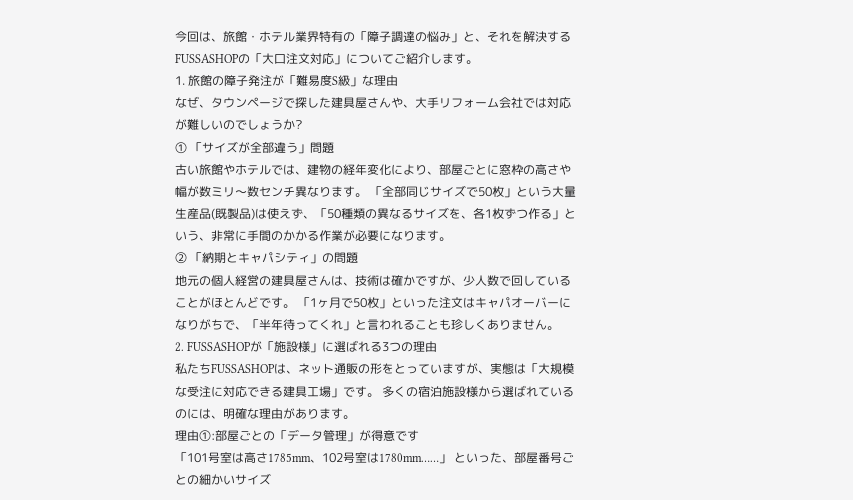今回は、旅館・ホテル業界特有の「障子調達の悩み」と、それを解決するFUSSASHOPの「大口注文対応」についてご紹介します。
1. 旅館の障子発注が「難易度S級」な理由
なぜ、タウンページで探した建具屋さんや、大手リフォーム会社では対応が難しいのでしょうか?
① 「サイズが全部違う」問題
古い旅館やホテルでは、建物の経年変化により、部屋ごとに窓枠の高さや幅が数ミリ〜数センチ異なります。 「全部同じサイズで50枚」という大量生産品(既製品)は使えず、「50種類の異なるサイズを、各1枚ずつ作る」という、非常に手間のかかる作業が必要になります。
② 「納期とキャパシティ」の問題
地元の個人経営の建具屋さんは、技術は確かですが、少人数で回していることがほとんどです。 「1ヶ月で50枚」といった注文はキャパオーバーになりがちで、「半年待ってくれ」と言われることも珍しくありません。
2. FUSSASHOPが「施設様」に選ばれる3つの理由
私たちFUSSASHOPは、ネット通販の形をとっていますが、実態は「大規模な受注に対応できる建具工場」です。 多くの宿泊施設様から選ばれているのには、明確な理由があります。
理由①:部屋ごとの「データ管理」が得意です
「101号室は高さ1785mm、102号室は1780mm……」 といった、部屋番号ごとの細かいサイズ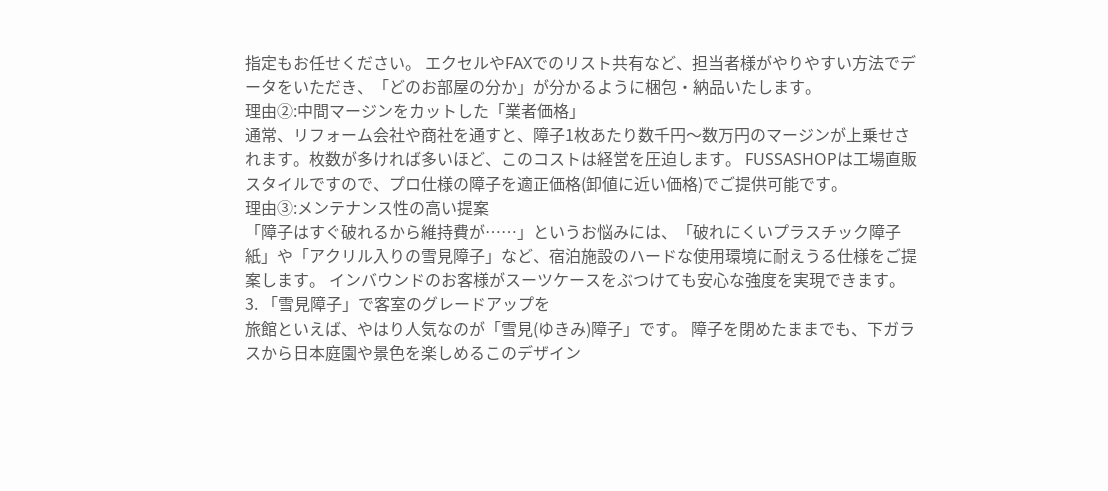指定もお任せください。 エクセルやFAXでのリスト共有など、担当者様がやりやすい方法でデータをいただき、「どのお部屋の分か」が分かるように梱包・納品いたします。
理由②:中間マージンをカットした「業者価格」
通常、リフォーム会社や商社を通すと、障子1枚あたり数千円〜数万円のマージンが上乗せされます。枚数が多ければ多いほど、このコストは経営を圧迫します。 FUSSASHOPは工場直販スタイルですので、プロ仕様の障子を適正価格(卸値に近い価格)でご提供可能です。
理由③:メンテナンス性の高い提案
「障子はすぐ破れるから維持費が……」というお悩みには、「破れにくいプラスチック障子紙」や「アクリル入りの雪見障子」など、宿泊施設のハードな使用環境に耐えうる仕様をご提案します。 インバウンドのお客様がスーツケースをぶつけても安心な強度を実現できます。
3. 「雪見障子」で客室のグレードアップを
旅館といえば、やはり人気なのが「雪見(ゆきみ)障子」です。 障子を閉めたままでも、下ガラスから日本庭園や景色を楽しめるこのデザイン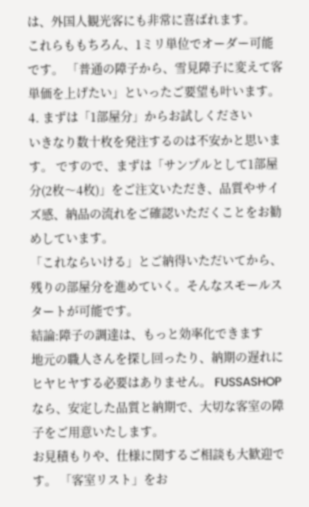は、外国人観光客にも非常に喜ばれます。
これらももちろん、1ミリ単位でオーダー可能です。 「普通の障子から、雪見障子に変えて客単価を上げたい」といったご要望も叶います。
4. まずは「1部屋分」からお試しください
いきなり数十枚を発注するのは不安かと思います。 ですので、まずは「サンプルとして1部屋分(2枚〜4枚)」をご注文いただき、品質やサイズ感、納品の流れをご確認いただくことをお勧めしています。
「これならいける」とご納得いただいてから、残りの部屋分を進めていく。そんなスモールスタートが可能です。
結論:障子の調達は、もっと効率化できます
地元の職人さんを探し回ったり、納期の遅れにヒヤヒヤする必要はありません。 FUSSASHOPなら、安定した品質と納期で、大切な客室の障子をご用意いたします。
お見積もりや、仕様に関するご相談も大歓迎です。 「客室リスト」をお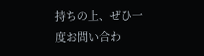持ちの上、ぜひ一度お問い合わ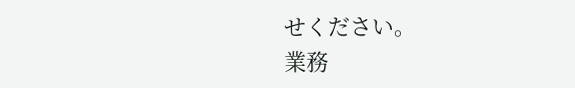せください。
業務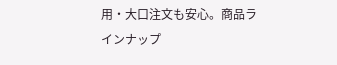用・大口注文も安心。商品ラインナップ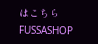はこちら FUSSASHOP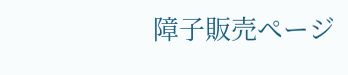障子販売ページ